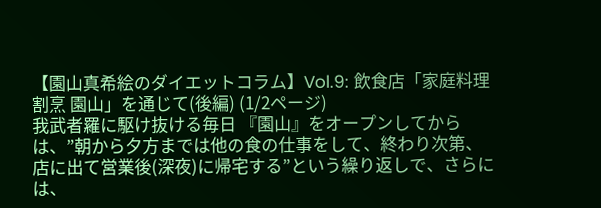【園山真希絵のダイエットコラム】Vol.9: 飲食店「家庭料理割烹 園山」を通じて(後編) (1/2ページ)
我武者羅に駆け抜ける毎日 『園山』をオープンしてからは、”朝から夕方までは他の食の仕事をして、終わり次第、店に出て営業後(深夜)に帰宅する”という繰り返しで、さらには、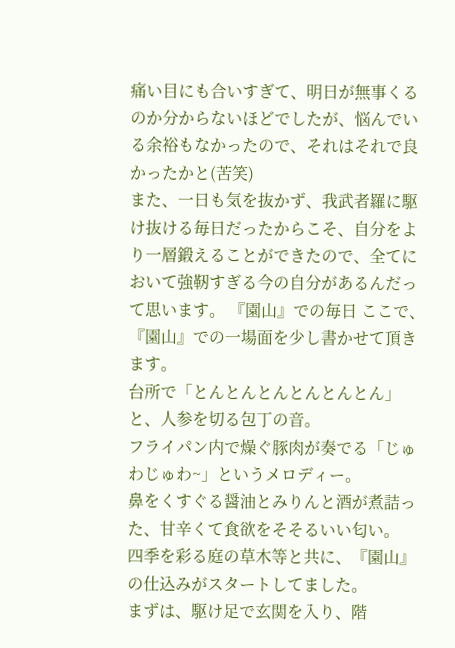痛い目にも合いすぎて、明日が無事くるのか分からないほどでしたが、悩んでいる余裕もなかったので、それはそれで良かったかと(苦笑)
また、一日も気を抜かず、我武者羅に駆け抜ける毎日だったからこそ、自分をより一層鍛えることができたので、全てにおいて強靭すぎる今の自分があるんだって思います。 『園山』での毎日 ここで、『園山』での一場面を少し書かせて頂きます。
台所で「とんとんとんとんとんとん」と、人参を切る包丁の音。
フライパン内で燥ぐ豚肉が奏でる「じゅわじゅわ~」というメロディー。
鼻をくすぐる醤油とみりんと酒が煮詰った、甘辛くて食欲をそそるいい匂い。
四季を彩る庭の草木等と共に、『園山』の仕込みがスタートしてました。
まずは、駆け足で玄関を入り、階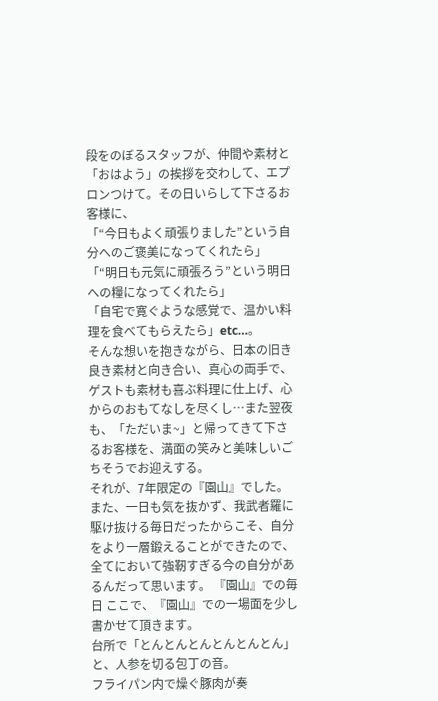段をのぼるスタッフが、仲間や素材と「おはよう」の挨拶を交わして、エプロンつけて。その日いらして下さるお客様に、
「“今日もよく頑張りました”という自分へのご褒美になってくれたら」
「“明日も元気に頑張ろう”という明日への糧になってくれたら」
「自宅で寛ぐような感覚で、温かい料理を食べてもらえたら」etc…。
そんな想いを抱きながら、日本の旧き良き素材と向き合い、真心の両手で、ゲストも素材も喜ぶ料理に仕上げ、心からのおもてなしを尽くし…また翌夜も、「ただいま~」と帰ってきて下さるお客様を、満面の笑みと美味しいごちそうでお迎えする。
それが、7年限定の『園山』でした。
また、一日も気を抜かず、我武者羅に駆け抜ける毎日だったからこそ、自分をより一層鍛えることができたので、全てにおいて強靭すぎる今の自分があるんだって思います。 『園山』での毎日 ここで、『園山』での一場面を少し書かせて頂きます。
台所で「とんとんとんとんとんとん」と、人参を切る包丁の音。
フライパン内で燥ぐ豚肉が奏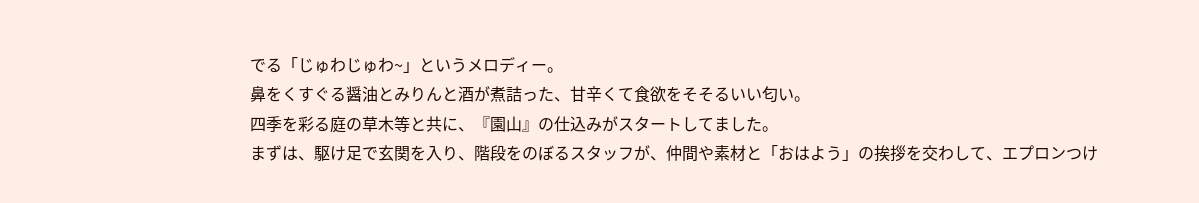でる「じゅわじゅわ~」というメロディー。
鼻をくすぐる醤油とみりんと酒が煮詰った、甘辛くて食欲をそそるいい匂い。
四季を彩る庭の草木等と共に、『園山』の仕込みがスタートしてました。
まずは、駆け足で玄関を入り、階段をのぼるスタッフが、仲間や素材と「おはよう」の挨拶を交わして、エプロンつけ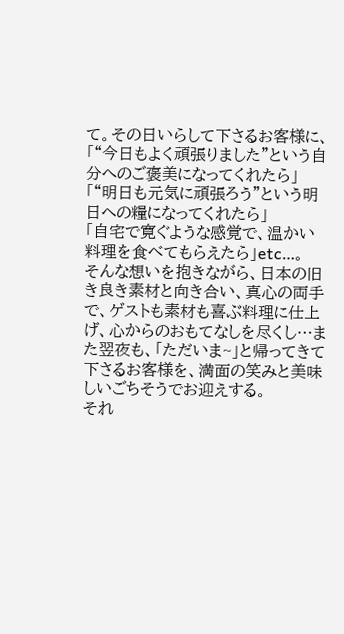て。その日いらして下さるお客様に、
「“今日もよく頑張りました”という自分へのご褒美になってくれたら」
「“明日も元気に頑張ろう”という明日への糧になってくれたら」
「自宅で寛ぐような感覚で、温かい料理を食べてもらえたら」etc…。
そんな想いを抱きながら、日本の旧き良き素材と向き合い、真心の両手で、ゲストも素材も喜ぶ料理に仕上げ、心からのおもてなしを尽くし…また翌夜も、「ただいま~」と帰ってきて下さるお客様を、満面の笑みと美味しいごちそうでお迎えする。
それ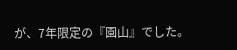が、7年限定の『園山』でした。